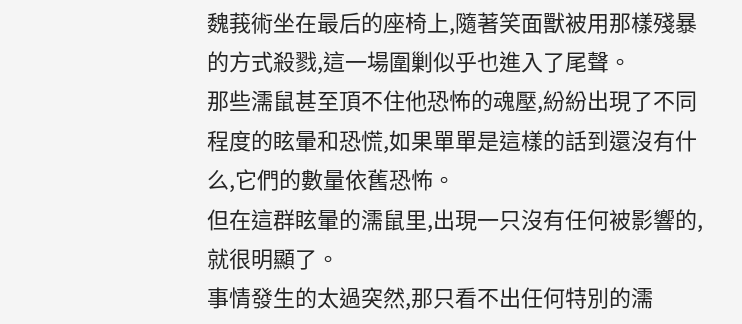魏莪術坐在最后的座椅上,隨著笑面獸被用那樣殘暴的方式殺戮,這一場圍剿似乎也進入了尾聲。
那些濡鼠甚至頂不住他恐怖的魂壓,紛紛出現了不同程度的眩暈和恐慌,如果單單是這樣的話到還沒有什么,它們的數量依舊恐怖。
但在這群眩暈的濡鼠里,出現一只沒有任何被影響的,就很明顯了。
事情發生的太過突然,那只看不出任何特別的濡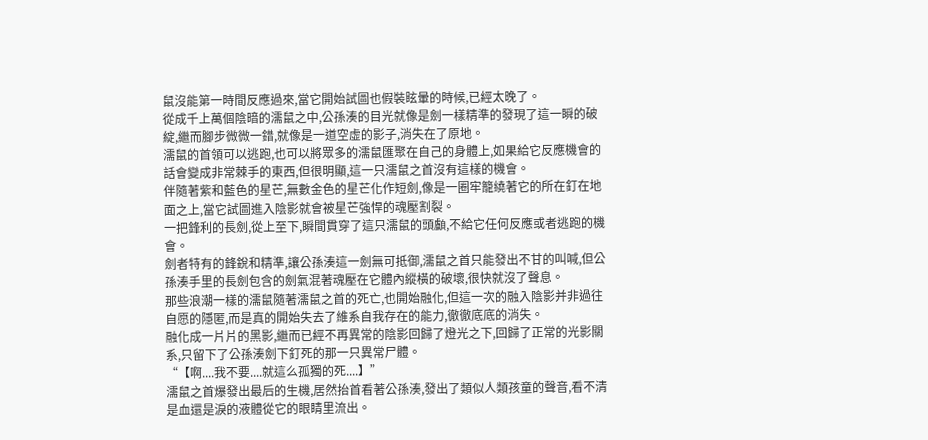鼠沒能第一時間反應過來,當它開始試圖也假裝眩暈的時候,已經太晚了。
從成千上萬個陰暗的濡鼠之中,公孫湊的目光就像是劍一樣精準的發現了這一瞬的破綻,繼而腳步微微一錯,就像是一道空虛的影子,消失在了原地。
濡鼠的首領可以逃跑,也可以將眾多的濡鼠匯聚在自己的身體上,如果給它反應機會的話會變成非常棘手的東西,但很明顯,這一只濡鼠之首沒有這樣的機會。
伴隨著紫和藍色的星芒,無數金色的星芒化作短劍,像是一圈牢籠繞著它的所在釘在地面之上,當它試圖進入陰影就會被星芒強悍的魂壓割裂。
一把鋒利的長劍,從上至下,瞬間貫穿了這只濡鼠的頭顱,不給它任何反應或者逃跑的機會。
劍者特有的鋒銳和精準,讓公孫湊這一劍無可抵御,濡鼠之首只能發出不甘的叫喊,但公孫湊手里的長劍包含的劍氣混著魂壓在它體內縱橫的破壞,很快就沒了聲息。
那些浪潮一樣的濡鼠隨著濡鼠之首的死亡,也開始融化,但這一次的融入陰影并非過往自愿的隱匿,而是真的開始失去了維系自我存在的能力,徹徹底底的消失。
融化成一片片的黑影,繼而已經不再異常的陰影回歸了燈光之下,回歸了正常的光影關系,只留下了公孫湊劍下釘死的那一只異常尸體。
“【啊....我不要....就這么孤獨的死....】”
濡鼠之首爆發出最后的生機,居然抬首看著公孫湊,發出了類似人類孩童的聲音,看不清是血還是淚的液體從它的眼睛里流出。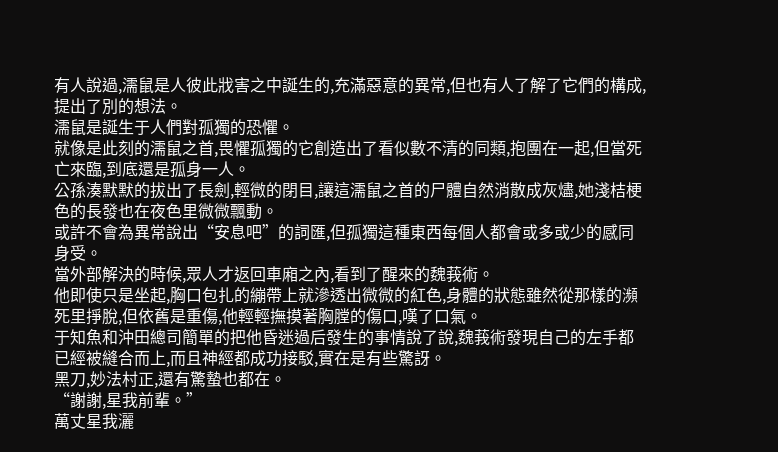有人說過,濡鼠是人彼此戕害之中誕生的,充滿惡意的異常,但也有人了解了它們的構成,提出了別的想法。
濡鼠是誕生于人們對孤獨的恐懼。
就像是此刻的濡鼠之首,畏懼孤獨的它創造出了看似數不清的同類,抱團在一起,但當死亡來臨,到底還是孤身一人。
公孫湊默默的拔出了長劍,輕微的閉目,讓這濡鼠之首的尸體自然消散成灰燼,她淺桔梗色的長發也在夜色里微微飄動。
或許不會為異常說出“安息吧”的詞匯,但孤獨這種東西每個人都會或多或少的感同身受。
當外部解決的時候,眾人才返回車廂之內,看到了醒來的魏莪術。
他即使只是坐起,胸口包扎的繃帶上就滲透出微微的紅色,身體的狀態雖然從那樣的瀕死里掙脫,但依舊是重傷,他輕輕撫摸著胸膛的傷口,嘆了口氣。
于知魚和沖田總司簡單的把他昏迷過后發生的事情說了說,魏莪術發現自己的左手都已經被縫合而上,而且神經都成功接駁,實在是有些驚訝。
黑刀,妙法村正,還有驚蟄也都在。
“謝謝,星我前輩。”
萬丈星我灑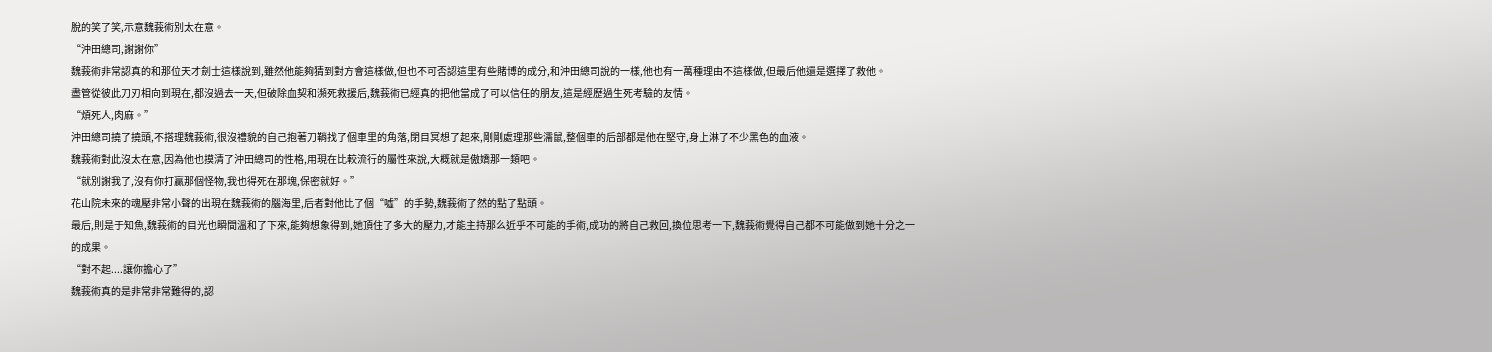脫的笑了笑,示意魏莪術別太在意。
“沖田總司,謝謝你”
魏莪術非常認真的和那位天才劍士這樣說到,雖然他能夠猜到對方會這樣做,但也不可否認這里有些賭博的成分,和沖田總司說的一樣,他也有一萬種理由不這樣做,但最后他還是選擇了救他。
盡管從彼此刀刃相向到現在,都沒過去一天,但破除血契和瀕死救援后,魏莪術已經真的把他當成了可以信任的朋友,這是經歷過生死考驗的友情。
“煩死人,肉麻。”
沖田總司撓了撓頭,不搭理魏莪術,很沒禮貌的自己抱著刀鞘找了個車里的角落,閉目冥想了起來,剛剛處理那些濡鼠,整個車的后部都是他在堅守,身上淋了不少黑色的血液。
魏莪術對此沒太在意,因為他也摸清了沖田總司的性格,用現在比較流行的屬性來說,大概就是傲嬌那一類吧。
“就別謝我了,沒有你打贏那個怪物,我也得死在那塊,保密就好。”
花山院未來的魂壓非常小聲的出現在魏莪術的腦海里,后者對他比了個“噓”的手勢,魏莪術了然的點了點頭。
最后,則是于知魚,魏莪術的目光也瞬間溫和了下來,能夠想象得到,她頂住了多大的壓力,才能主持那么近乎不可能的手術,成功的將自己救回,換位思考一下,魏莪術覺得自己都不可能做到她十分之一的成果。
“對不起....讓你擔心了”
魏莪術真的是非常非常難得的,認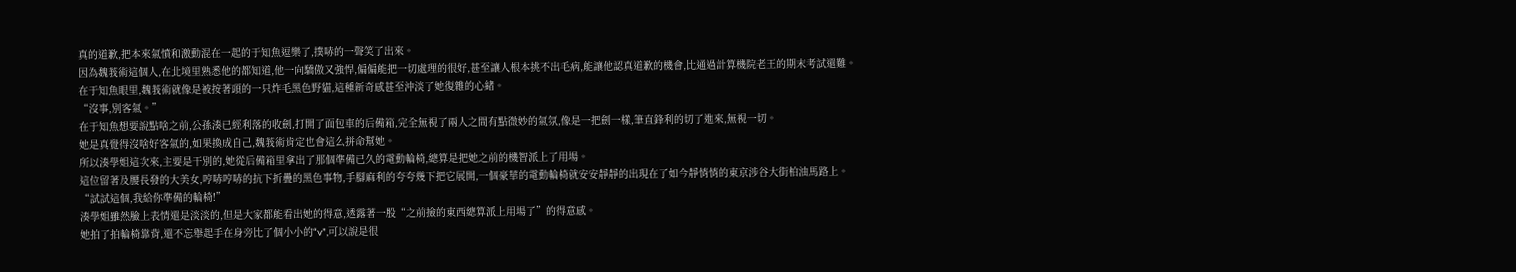真的道歉,把本來氣憤和激動混在一起的于知魚逗樂了,撲哧的一聲笑了出來。
因為魏莪術這個人,在北境里熟悉他的都知道,他一向驕傲又強悍,偏偏能把一切處理的很好,甚至讓人根本挑不出毛病,能讓他認真道歉的機會,比通過計算機院老王的期末考試還難。
在于知魚眼里,魏莪術就像是被按著頭的一只炸毛黑色野貓,這種新奇感甚至沖淡了她復雜的心緒。
“沒事,別客氣。”
在于知魚想要說點啥之前,公孫湊已經利落的收劍,打開了面包車的后備箱,完全無視了兩人之間有點微妙的氣氛,像是一把劍一樣,筆直鋒利的切了進來,無視一切。
她是真覺得沒啥好客氣的,如果換成自己,魏莪術肯定也會這么拼命幫她。
所以湊學姐這次來,主要是干別的,她從后備箱里拿出了那個準備已久的電動輪椅,總算是把她之前的機智派上了用場。
這位留著及腰長發的大美女,哼哧哼哧的抗下折疊的黑色事物,手腳麻利的夸夸幾下把它展開,一個豪華的電動輪椅就安安靜靜的出現在了如今靜悄悄的東京涉谷大街柏油馬路上。
“試試這個,我給你準備的輪椅!”
湊學姐雖然臉上表情還是淡淡的,但是大家都能看出她的得意,透露著一股“之前撿的東西總算派上用場了”的得意感。
她拍了拍輪椅靠背,還不忘舉起手在身旁比了個小小的“v”,可以說是很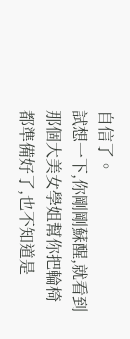自信了。
試想一下,你剛剛蘇醒,就看到那個大美女學姐幫你把輪椅都準備好了,也不知道是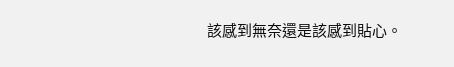該感到無奈還是該感到貼心。